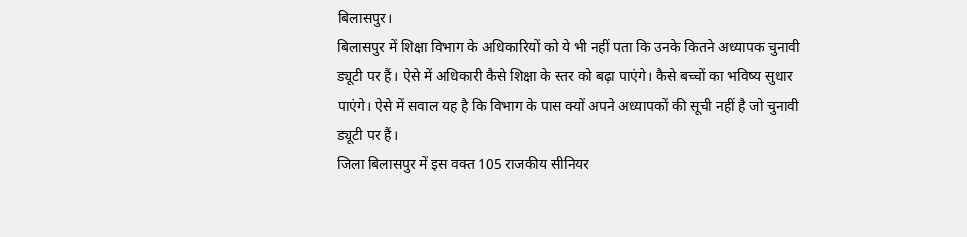बिलासपुर।
बिलासपुर में शिक्षा विभाग के अधिकारियों को ये भी नहीं पता कि उनके कितने अध्यापक चुनावी ड्यूटी पर हैं। ऐसे में अधिकारी कैसे शिक्षा के स्तर को बढ़ा पाएंगे। कैसे बच्चों का भविष्य सुधार पाएंगे। ऐसे में सवाल यह है कि विभाग के पास क्यों अपने अध्यापकों की सूची नहीं है जो चुनावी ड्यूटी पर हैं।
जिला बिलासपुर में इस वक्त 105 राजकीय सीनियर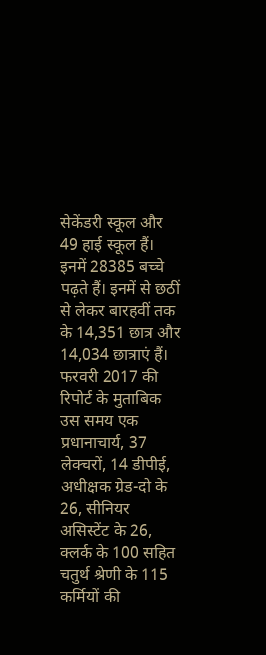सेकेंडरी स्कूल और 49 हाई स्कूल हैं। इनमें 28385 बच्चे पढ़ते हैं। इनमें से छठीं से लेकर बारहवीं तक के 14,351 छात्र और 14,034 छात्राएं हैं। फरवरी 2017 की रिपोर्ट के मुताबिक उस समय एक प्रधानाचार्य, 37 लेक्चरों, 14 डीपीई, अधीक्षक ग्रेड-दो के 26, सीनियर असिस्टेंट के 26, क्लर्क के 100 सहित चतुर्थ श्रेणी के 115 कर्मियों की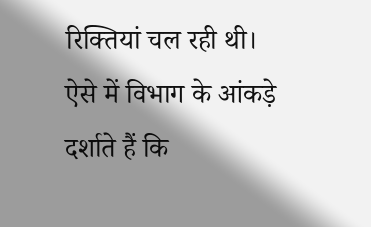रिक्तियां चल रही थी। ऐसे में विभाग के आंकड़े दर्शाते हैं कि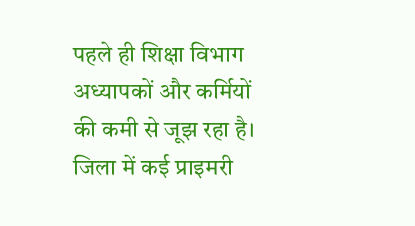पहले ही शिक्षा विभाग अध्यापकों और कर्मियों की कमी से जूझ रहा है।
जिला में कई प्राइमरी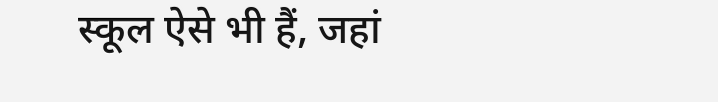स्कूल ऐसे भी हैं, जहां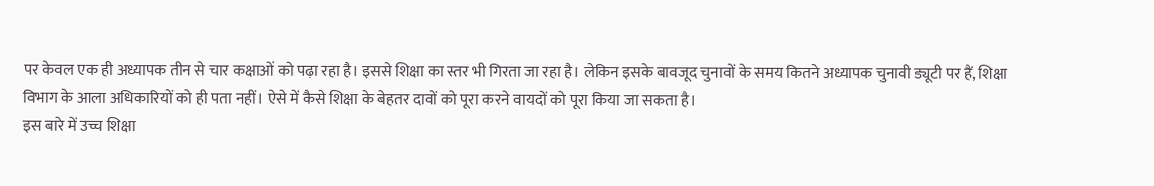पर केवल एक ही अध्यापक तीन से चार कक्षाओं को पढ़ा रहा है। इससे शिक्षा का स्तर भी गिरता जा रहा है। लेकिन इसके बावजूद चुनावों के समय कितने अध्यापक चुनावी ड्यूटी पर हैं, शिक्षा विभाग के आला अधिकारियों को ही पता नहीं। ऐसे में कैसे शिक्षा के बेहतर दावों को पूरा करने वायदों को पूरा किया जा सकता है।
इस बारे में उच्च शिक्षा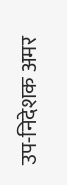उप-निदेशक अमर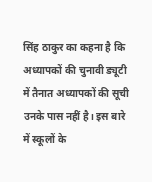सिंह ठाकुर का कहना है कि अध्यापकों की चुनावी ड्यूटी में तैनात अध्यापकों की सूची उनके पास नहीं है। इस बारे में स्कूलों के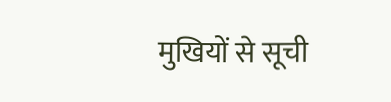मुखियों से सूची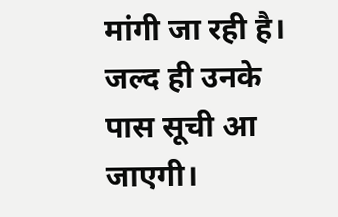मांगी जा रही है। जल्द ही उनके पास सूची आ जाएगी।